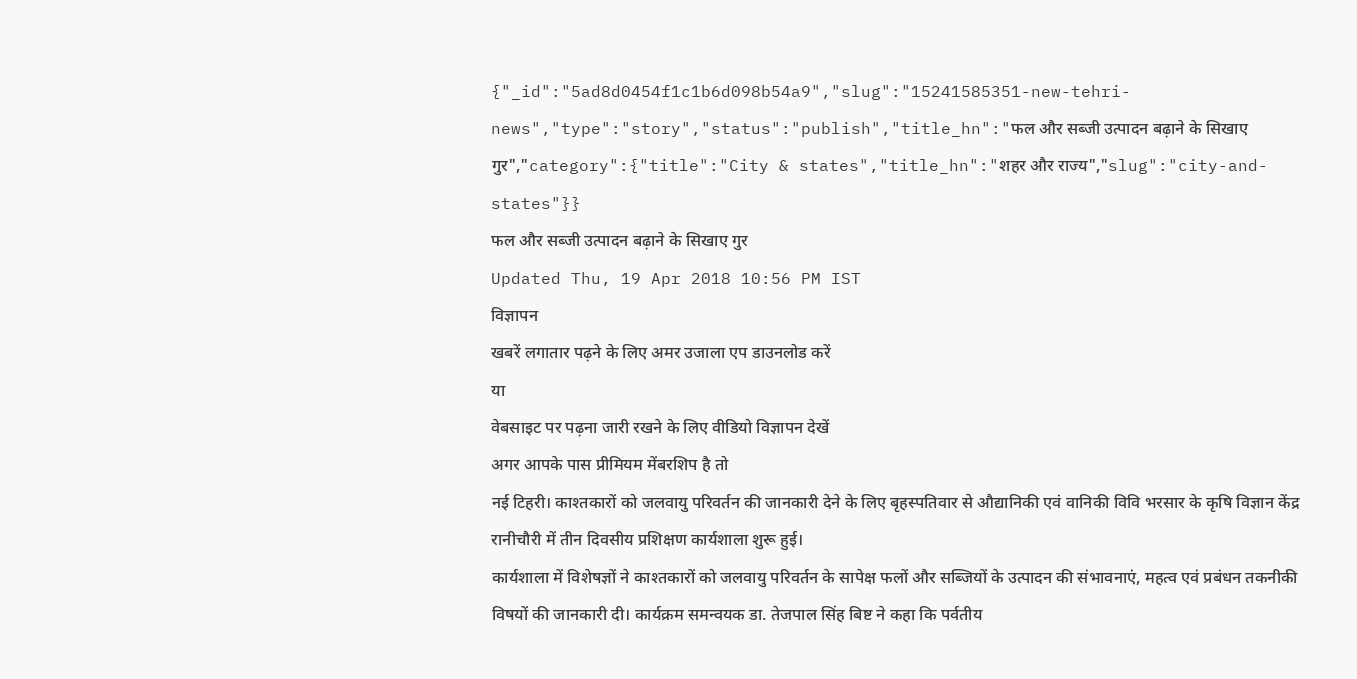{"_id":"5ad8d0454f1c1b6d098b54a9","slug":"15241585351-new-tehri-news","type":"story","status":"publish","title_hn":"फल और सब्जी उत्पादन बढ़ाने के सिखाए गुर","category":{"title":"City & states","title_hn":"शहर और राज्य","slug":"city-and-states"}}
फल और सब्जी उत्पादन बढ़ाने के सिखाए गुर
Updated Thu, 19 Apr 2018 10:56 PM IST
विज्ञापन
खबरें लगातार पढ़ने के लिए अमर उजाला एप डाउनलोड करें
या
वेबसाइट पर पढ़ना जारी रखने के लिए वीडियो विज्ञापन देखें
अगर आपके पास प्रीमियम मेंबरशिप है तो
नई टिहरी। काश्तकारों को जलवायु परिवर्तन की जानकारी देने के लिए बृहस्पतिवार से औद्यानिकी एवं वानिकी विवि भरसार के कृषि विज्ञान केंद्र रानीचौरी में तीन दिवसीय प्रशिक्षण कार्यशाला शुरू हुई।
कार्यशाला में विशेषज्ञों ने काश्तकारों को जलवायु परिवर्तन के सापेक्ष फलों और सब्जियों के उत्पादन की संभावनाएं, महत्व एवं प्रबंधन तकनीकी विषयों की जानकारी दी। कार्यक्रम समन्वयक डा. तेजपाल सिंह बिष्ट ने कहा कि पर्वतीय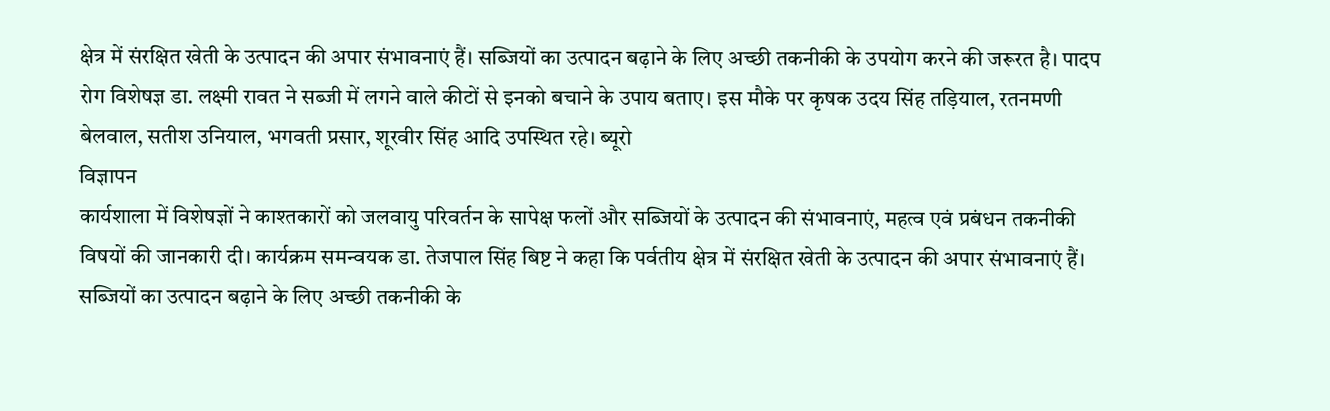क्षेत्र में संरक्षित खेती के उत्पादन की अपार संभावनाएं हैं। सब्जियों का उत्पादन बढ़ाने के लिए अच्छी तकनीकी के उपयोग करने की जरूरत है। पादप रोग विशेषज्ञ डा. लक्ष्मी रावत ने सब्जी में लगने वाले कीटों से इनको बचाने के उपाय बताए। इस मौके पर कृषक उदय सिंह तड़ियाल, रतनमणी बेलवाल, सतीश उनियाल, भगवती प्रसार, शूरवीर सिंह आदि उपस्थित रहे। ब्यूरो
विज्ञापन
कार्यशाला में विशेषज्ञों ने काश्तकारों को जलवायु परिवर्तन के सापेक्ष फलों और सब्जियों के उत्पादन की संभावनाएं, महत्व एवं प्रबंधन तकनीकी विषयों की जानकारी दी। कार्यक्रम समन्वयक डा. तेजपाल सिंह बिष्ट ने कहा कि पर्वतीय क्षेत्र में संरक्षित खेती के उत्पादन की अपार संभावनाएं हैं। सब्जियों का उत्पादन बढ़ाने के लिए अच्छी तकनीकी के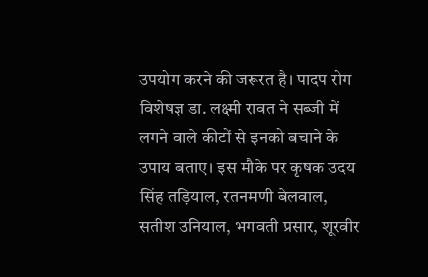उपयोग करने की जरूरत है। पादप रोग विशेषज्ञ डा. लक्ष्मी रावत ने सब्जी में लगने वाले कीटों से इनको बचाने के उपाय बताए। इस मौके पर कृषक उदय सिंह तड़ियाल, रतनमणी बेलवाल, सतीश उनियाल, भगवती प्रसार, शूरवीर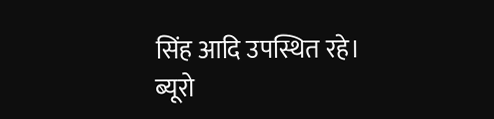सिंह आदि उपस्थित रहे। ब्यूरो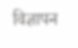विज्ञापन